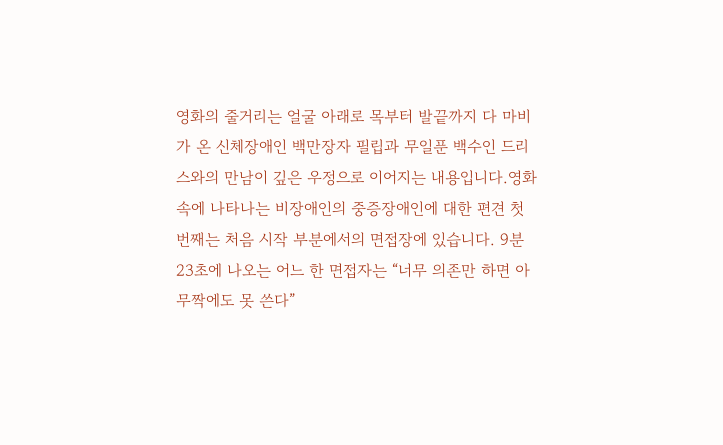영화의 줄거리는 얼굴 아래로 목부터 발끝까지 다 마비가 온 신체장애인 백만장자 필립과 무일푼 백수인 드리스와의 만남이 깊은 우정으로 이어지는 내용입니다.영화 속에 나타나는 비장애인의 중증장애인에 대한 편견 첫 번째는 처음 시작 부분에서의 면접장에 있습니다. 9분 23초에 나오는 어느 한 면접자는 “너무 의존만 하면 아무짝에도 못 쓴다”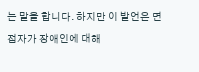는 말을 합니다. 하지만 이 발언은 면접자가 장애인에 대해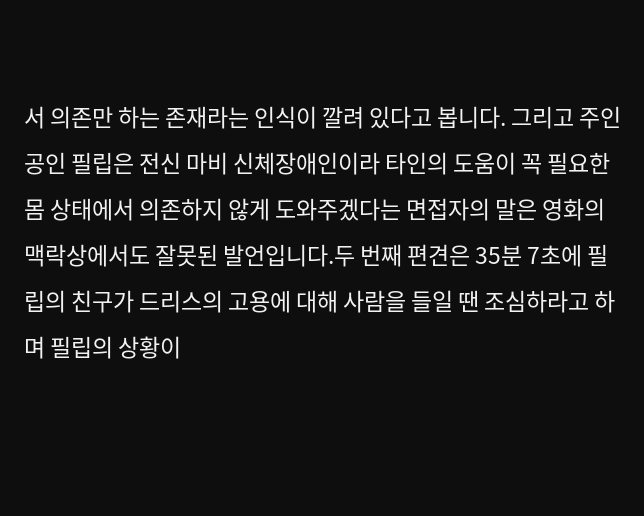서 의존만 하는 존재라는 인식이 깔려 있다고 봅니다. 그리고 주인공인 필립은 전신 마비 신체장애인이라 타인의 도움이 꼭 필요한 몸 상태에서 의존하지 않게 도와주겠다는 면접자의 말은 영화의 맥락상에서도 잘못된 발언입니다.두 번째 편견은 35분 7초에 필립의 친구가 드리스의 고용에 대해 사람을 들일 땐 조심하라고 하며 필립의 상황이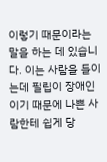이렇기 때문이라는 말을 하는 데 있습니다. 이는 사람을 들이는데 필립이 장애인이기 때문에 나쁜 사람한테 쉽게 당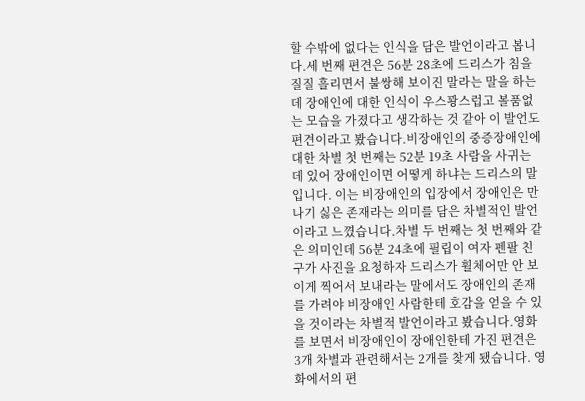할 수밖에 없다는 인식을 담은 발언이라고 봅니다.세 번째 편견은 56분 28초에 드리스가 침을 질질 흘리면서 불쌍해 보이진 말라는 말을 하는데 장애인에 대한 인식이 우스꽝스럽고 볼품없는 모습을 가졌다고 생각하는 것 같아 이 발언도 편견이라고 봤습니다.비장애인의 중증장애인에 대한 차별 첫 번째는 52분 19초 사람을 사귀는 데 있어 장애인이면 어떻게 하냐는 드리스의 말입니다. 이는 비장애인의 입장에서 장애인은 만나기 싫은 존재라는 의미를 담은 차별적인 발언이라고 느꼈습니다.차별 두 번째는 첫 번째와 같은 의미인데 56분 24초에 필립이 여자 펜팔 친구가 사진을 요청하자 드리스가 휠체어만 안 보이게 찍어서 보내라는 말에서도 장애인의 존재를 가려야 비장애인 사람한테 호감을 얻을 수 있을 것이라는 차별적 발언이라고 봤습니다.영화를 보면서 비장애인이 장애인한테 가진 편견은 3개 차별과 관련해서는 2개를 찾게 됐습니다. 영화에서의 편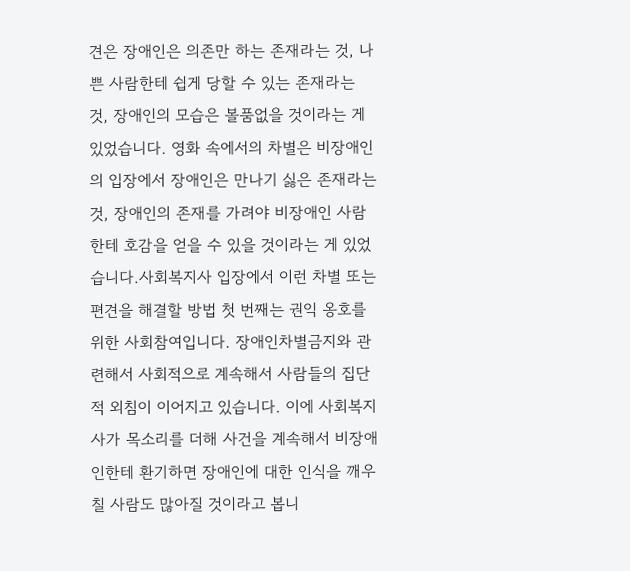견은 장애인은 의존만 하는 존재라는 것, 나쁜 사람한테 쉽게 당할 수 있는 존재라는 것, 장애인의 모습은 볼품없을 것이라는 게 있었습니다. 영화 속에서의 차별은 비장애인의 입장에서 장애인은 만나기 싫은 존재라는 것, 장애인의 존재를 가려야 비장애인 사람한테 호감을 얻을 수 있을 것이라는 게 있었습니다.사회복지사 입장에서 이런 차별 또는 편견을 해결할 방법 첫 번째는 권익 옹호를 위한 사회참여입니다. 장애인차별금지와 관련해서 사회적으로 계속해서 사람들의 집단적 외침이 이어지고 있습니다. 이에 사회복지사가 목소리를 더해 사건을 계속해서 비장애인한테 환기하면 장애인에 대한 인식을 깨우칠 사람도 많아질 것이라고 봅니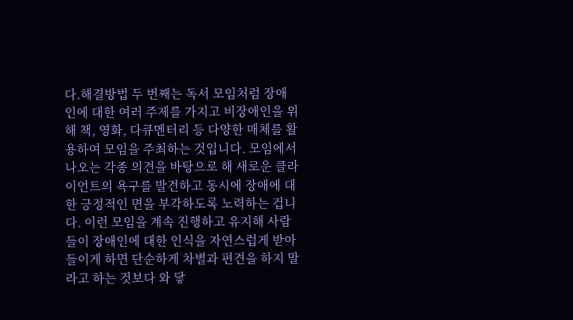다.해결방법 두 번째는 독서 모임처럼 장애인에 대한 여러 주제를 가지고 비장애인을 위해 책, 영화, 다큐멘터리 등 다양한 매체를 활용하여 모임을 주최하는 것입니다. 모임에서 나오는 각종 의견을 바탕으로 해 새로운 클라이언트의 욕구를 발견하고 동시에 장애에 대한 긍정적인 면을 부각하도록 노력하는 겁니다. 이런 모임을 계속 진행하고 유지해 사람들이 장애인에 대한 인식을 자연스럽게 받아들이게 하면 단순하게 차별과 편견을 하지 말라고 하는 것보다 와 닿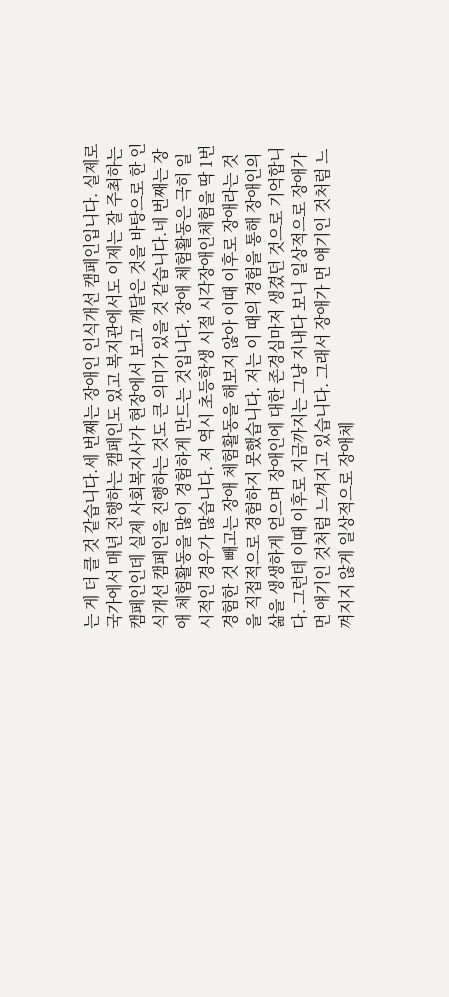는 게 더 클 것 같습니다.세 번째는 장애인 인식개선 캠페인입니다. 실제로 국가에서 매년 진행하는 캠페인도 있고 복지관에서도 이제는 잘 주최하는 캠페인인데 실제 사회복지사가 현장에서 보고 깨달은 것을 바탕으로 한 인식개선 캠페인을 진행하는 것도 큰 의미가 있을 것 같습니다.네 번째는 장애 체험활동을 많이 경험하게 만드는 것입니다. 장애 체험활동은 극히 일시적인 경우가 많습니다. 저 역시 초등학생 시절 시각장애인체험을 딱 1번 경험한 것 빼고는 장애 체험활동을 해보지 않아 이때 이후로 장애라는 것을 직접적으로 경험하지 못했습니다. 저는 이 때의 경험을 통해 장애인의 삶을 생생하게 얻으며 장애인에 대한 존경심마저 생겼던 것으로 기억합니다. 그런데 이때 이후로 지금까지는 그냥 지내다 보니 일상적으로 장애가 먼 얘기인 것처럼 느껴지고 있습니다. 그래서 장애가 먼 얘기인 것처럼 느껴지지 않게 일상적으로 장애체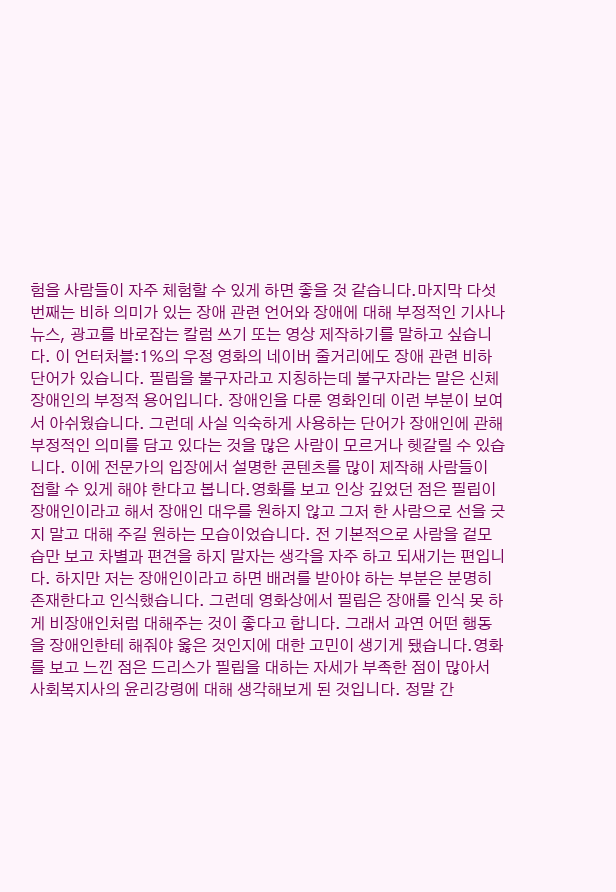험을 사람들이 자주 체험할 수 있게 하면 좋을 것 같습니다.마지막 다섯 번째는 비하 의미가 있는 장애 관련 언어와 장애에 대해 부정적인 기사나 뉴스, 광고를 바로잡는 칼럼 쓰기 또는 영상 제작하기를 말하고 싶습니다. 이 언터처블:1%의 우정 영화의 네이버 줄거리에도 장애 관련 비하 단어가 있습니다. 필립을 불구자라고 지칭하는데 불구자라는 말은 신체장애인의 부정적 용어입니다. 장애인을 다룬 영화인데 이런 부분이 보여서 아쉬웠습니다. 그런데 사실 익숙하게 사용하는 단어가 장애인에 관해 부정적인 의미를 담고 있다는 것을 많은 사람이 모르거나 헷갈릴 수 있습니다. 이에 전문가의 입장에서 설명한 콘텐츠를 많이 제작해 사람들이 접할 수 있게 해야 한다고 봅니다.영화를 보고 인상 깊었던 점은 필립이 장애인이라고 해서 장애인 대우를 원하지 않고 그저 한 사람으로 선을 긋지 말고 대해 주길 원하는 모습이었습니다. 전 기본적으로 사람을 겉모습만 보고 차별과 편견을 하지 말자는 생각을 자주 하고 되새기는 편입니다. 하지만 저는 장애인이라고 하면 배려를 받아야 하는 부분은 분명히 존재한다고 인식했습니다. 그런데 영화상에서 필립은 장애를 인식 못 하게 비장애인처럼 대해주는 것이 좋다고 합니다. 그래서 과연 어떤 행동을 장애인한테 해줘야 옳은 것인지에 대한 고민이 생기게 됐습니다.영화를 보고 느낀 점은 드리스가 필립을 대하는 자세가 부족한 점이 많아서 사회복지사의 윤리강령에 대해 생각해보게 된 것입니다. 정말 간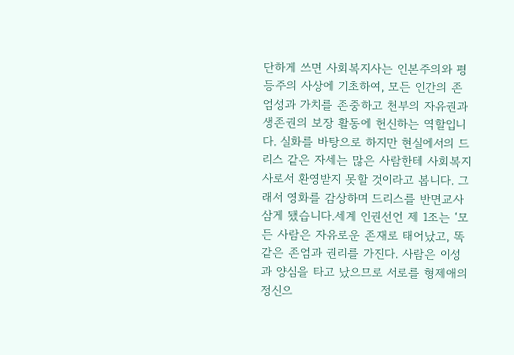단하게 쓰면 사회복지사는 인본주의와 평등주의 사상에 기초하여, 모든 인간의 존엄성과 가치를 존중하고 천부의 자유권과 생존권의 보장 활동에 헌신하는 역할입니다. 실화를 바탕으로 하지만 현실에서의 드리스 같은 자세는 많은 사람한테 사회복지사로서 환영받지 못할 것이라고 봅니다. 그래서 영화를 감상하며 드리스를 반면교사 삼게 됐습니다.세계 인권선언 제 1조는 ‘모든 사람은 자유로운 존재로 태어났고, 똑같은 존엄과 권리를 가진다. 사람은 이성과 양심을 타고 났으므로 서로를 형제애의 정신으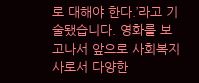로 대해야 한다.’라고 기술됐습니다. 영화를 보고나서 앞으로 사회복지사로서 다양한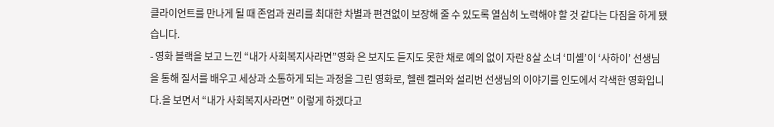클라이언트를 만나게 될 때 존엄과 권리를 최대한 차별과 편견없이 보장해 줄 수 있도록 열심히 노력해야 할 것 같다는 다짐을 하게 됐습니다.
- 영화 블랙을 보고 느낀 “내가 사회복지사라면”영화 은 보지도 듣지도 못한 채로 예의 없이 자란 8살 소녀 ‘미셸’이 ‘사하이’ 선생님을 통해 질서를 배우고 세상과 소통하게 되는 과정을 그린 영화로, 헬렌 켈러와 설리번 선생님의 이야기를 인도에서 각색한 영화입니다.을 보면서 “내가 사회복지사라면” 이렇게 하겠다고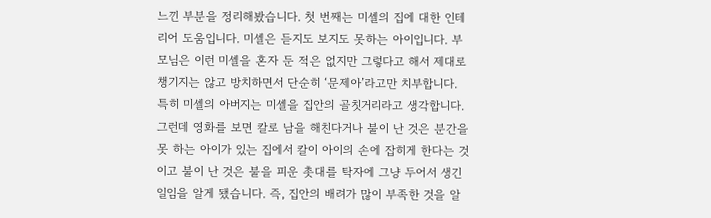느낀 부분을 정리해봤습니다. 첫 번째는 미셸의 집에 대한 인테리어 도움입니다. 미셸은 듣지도 보지도 못하는 아이입니다. 부모님은 이런 미셸을 혼자 둔 적은 없지만 그렇다고 해서 제대로 챙기지는 않고 방치하면서 단순히 ‘문제아’라고만 치부합니다. 특히 미셸의 아버지는 미셸을 집안의 골칫거리라고 생각합니다. 그런데 영화를 보면 칼로 남을 해친다거나 불이 난 것은 분간을 못 하는 아이가 있는 집에서 칼이 아이의 손에 잡히게 한다는 것이고 불이 난 것은 불을 피운 촛대를 탁자에 그냥 두어서 생긴 일임을 알게 됐습니다. 즉, 집안의 배려가 많이 부족한 것을 알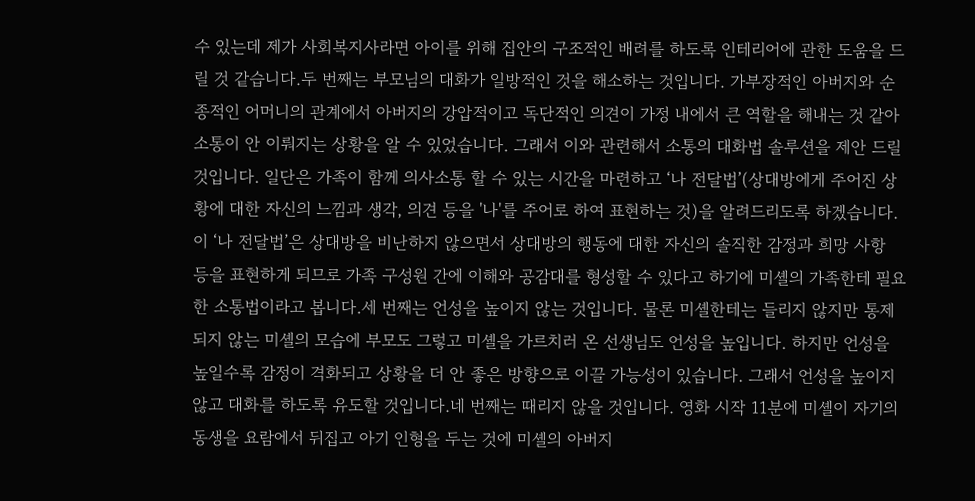수 있는데 제가 사회복지사라면 아이를 위해 집안의 구조적인 배려를 하도록 인테리어에 관한 도움을 드릴 것 같습니다.두 번째는 부모님의 대화가 일방적인 것을 해소하는 것입니다. 가부장적인 아버지와 순종적인 어머니의 관계에서 아버지의 강압적이고 독단적인 의견이 가정 내에서 큰 역할을 해내는 것 같아 소통이 안 이뤄지는 상황을 알 수 있었습니다. 그래서 이와 관련해서 소통의 대화법 솔루션을 제안 드릴 것입니다. 일단은 가족이 함께 의사소통 할 수 있는 시간을 마련하고 ‘나 전달법’(상대방에게 주어진 상황에 대한 자신의 느낌과 생각, 의견 등을 '나'를 주어로 하여 표현하는 것)을 알려드리도록 하겠습니다. 이 ‘나 전달법’은 상대방을 비난하지 않으면서 상대방의 행동에 대한 자신의 솔직한 감정과 희망 사항 등을 표현하게 되므로 가족 구성원 간에 이해와 공감대를 형성할 수 있다고 하기에 미셸의 가족한테 필요한 소통법이라고 봅니다.세 번째는 언성을 높이지 않는 것입니다. 물론 미셸한테는 들리지 않지만 통제되지 않는 미셸의 모습에 부모도 그렇고 미셸을 가르치러 온 선생님도 언성을 높입니다. 하지만 언성을 높일수록 감정이 격화되고 상황을 더 안 좋은 방향으로 이끌 가능성이 있습니다. 그래서 언성을 높이지 않고 대화를 하도록 유도할 것입니다.네 번째는 때리지 않을 것입니다. 영화 시작 11분에 미셸이 자기의 동생을 요람에서 뒤집고 아기 인형을 두는 것에 미셸의 아버지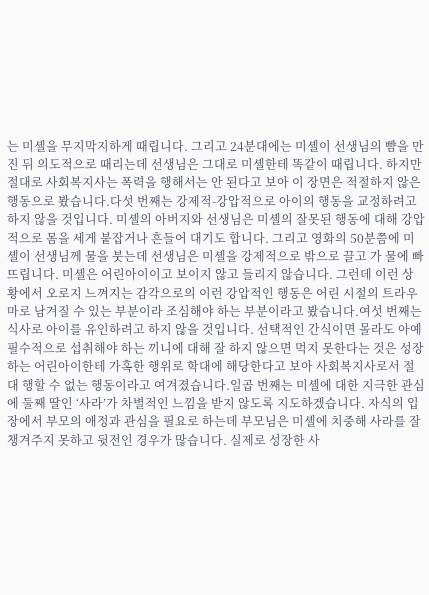는 미셸을 무지막지하게 때립니다. 그리고 24분대에는 미셸이 선생님의 뺨을 만진 뒤 의도적으로 때리는데 선생님은 그대로 미셸한테 똑같이 때립니다. 하지만 절대로 사회복지사는 폭력을 행해서는 안 된다고 보아 이 장면은 적절하지 않은 행동으로 봤습니다.다섯 번째는 강제적-강압적으로 아이의 행동을 교정하려고 하지 않을 것입니다. 미셸의 아버지와 선생님은 미셸의 잘못된 행동에 대해 강압적으로 몸을 세게 붙잡거나 흔들어 대기도 합니다. 그리고 영화의 50분쯤에 미셸이 선생님께 물을 붓는데 선생님은 미셸을 강제적으로 밖으로 끌고 가 물에 빠뜨립니다. 미셸은 어린아이이고 보이지 않고 들리지 않습니다. 그런데 이런 상황에서 오로지 느껴지는 감각으로의 이런 강압적인 행동은 어린 시절의 트라우마로 남겨질 수 있는 부분이라 조심해야 하는 부분이라고 봤습니다.여섯 번째는 식사로 아이를 유인하려고 하지 않을 것입니다. 선택적인 간식이면 몰라도 아예 필수적으로 섭취해야 하는 끼니에 대해 잘 하지 않으면 먹지 못한다는 것은 성장하는 어린아이한테 가혹한 행위로 학대에 해당한다고 보아 사회복지사로서 절대 행할 수 없는 행동이라고 여겨졌습니다.일곱 번째는 미셸에 대한 지극한 관심에 둘째 딸인 ‘사라’가 차별적인 느낌을 받지 않도록 지도하겠습니다. 자식의 입장에서 부모의 애정과 관심을 필요로 하는데 부모님은 미셸에 치중해 사라를 잘 챙겨주지 못하고 뒷전인 경우가 많습니다. 실제로 성장한 사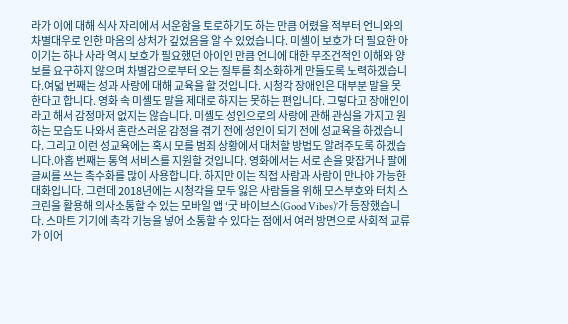라가 이에 대해 식사 자리에서 서운함을 토로하기도 하는 만큼 어렸을 적부터 언니와의 차별대우로 인한 마음의 상처가 깊었음을 알 수 있었습니다. 미셸이 보호가 더 필요한 아이기는 하나 사라 역시 보호가 필요했던 아이인 만큼 언니에 대한 무조건적인 이해와 양보를 요구하지 않으며 차별감으로부터 오는 질투를 최소화하게 만들도록 노력하겠습니다.여덟 번째는 성과 사랑에 대해 교육을 할 것입니다. 시청각 장애인은 대부분 말을 못 한다고 합니다. 영화 속 미셸도 말을 제대로 하지는 못하는 편입니다. 그렇다고 장애인이라고 해서 감정마저 없지는 않습니다. 미셸도 성인으로의 사랑에 관해 관심을 가지고 원하는 모습도 나와서 혼란스러운 감정을 겪기 전에 성인이 되기 전에 성교육을 하겠습니다. 그리고 이런 성교육에는 혹시 모를 범죄 상황에서 대처할 방법도 알려주도록 하겠습니다.아홉 번째는 통역 서비스를 지원할 것입니다. 영화에서는 서로 손을 맞잡거나 팔에 글씨를 쓰는 촉수화를 많이 사용합니다. 하지만 이는 직접 사람과 사람이 만나야 가능한 대화입니다. 그런데 2018년에는 시청각을 모두 잃은 사람들을 위해 모스부호와 터치 스크린을 활용해 의사소통할 수 있는 모바일 앱 ‘굿 바이브스(Good Vibes)’가 등장했습니다. 스마트 기기에 촉각 기능을 넣어 소통할 수 있다는 점에서 여러 방면으로 사회적 교류가 이어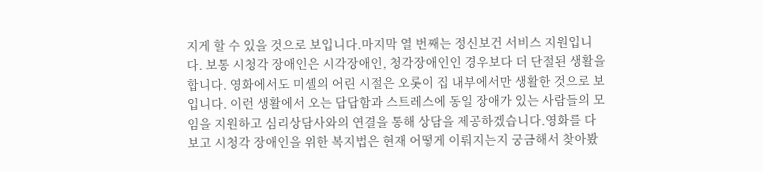지게 할 수 있을 것으로 보입니다.마지막 열 번째는 정신보건 서비스 지원입니다. 보통 시청각 장애인은 시각장애인, 청각장애인인 경우보다 더 단절된 생활을 합니다. 영화에서도 미셸의 어린 시절은 오롯이 집 내부에서만 생활한 것으로 보입니다. 이런 생활에서 오는 답답함과 스트레스에 동일 장애가 있는 사람들의 모임을 지원하고 심리상담사와의 연결을 통해 상담을 제공하겠습니다.영화를 다 보고 시청각 장애인을 위한 복지법은 현재 어떻게 이뤄지는지 궁금해서 찾아봤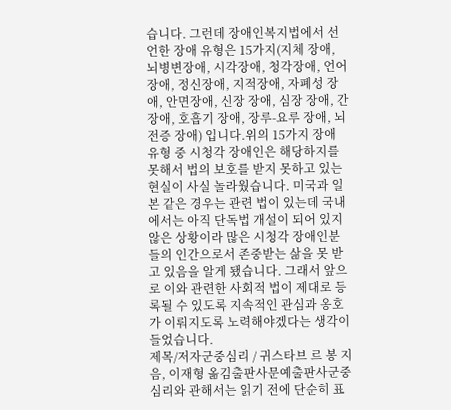습니다. 그런데 장애인복지법에서 선언한 장애 유형은 15가지(지체 장애, 뇌병변장애, 시각장애, 청각장애, 언어장애, 정신장애, 지적장애, 자폐성 장애, 안면장애, 신장 장애, 심장 장애, 간 장애, 호흡기 장애, 장루-요루 장애, 뇌전증 장애) 입니다.위의 15가지 장애 유형 중 시청각 장애인은 해당하지를 못해서 법의 보호를 받지 못하고 있는 현실이 사실 놀라웠습니다. 미국과 일본 같은 경우는 관련 법이 있는데 국내에서는 아직 단독법 개설이 되어 있지 않은 상황이라 많은 시청각 장애인분들의 인간으로서 존중받는 삶을 못 받고 있음을 알게 됐습니다. 그래서 앞으로 이와 관련한 사회적 법이 제대로 등록될 수 있도록 지속적인 관심과 옹호가 이뤄지도록 노력해야겠다는 생각이 들었습니다.
제목/저자군중심리 / 귀스타브 르 봉 지음, 이재형 옮김출판사문예출판사군중심리와 관해서는 읽기 전에 단순히 표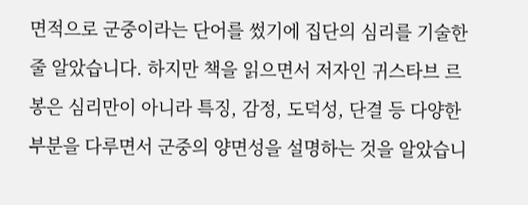면적으로 군중이라는 단어를 썼기에 집단의 심리를 기술한 줄 알았습니다. 하지만 책을 읽으면서 저자인 귀스타브 르봉은 심리만이 아니라 특징, 감정, 도덕성, 단결 등 다양한 부분을 다루면서 군중의 양면성을 설명하는 것을 알았습니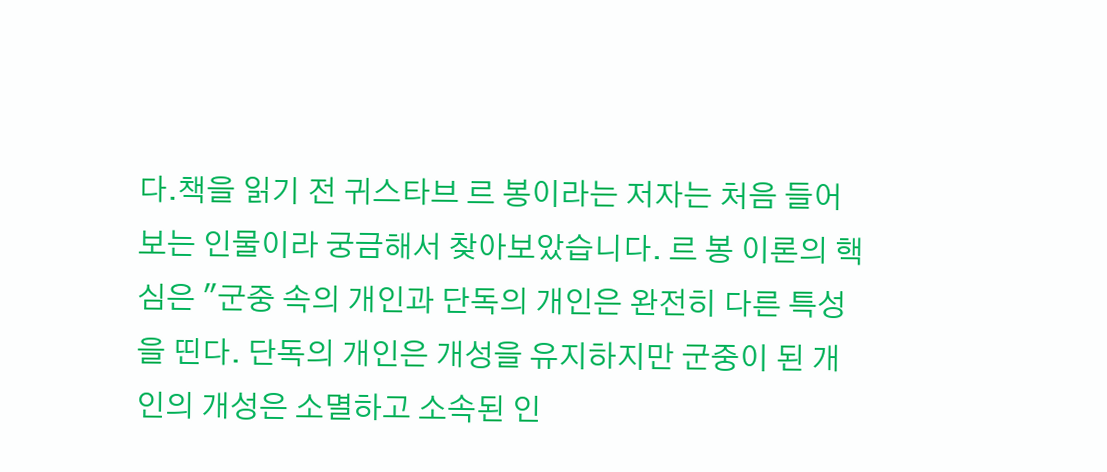다.책을 읽기 전 귀스타브 르 봉이라는 저자는 처음 들어보는 인물이라 궁금해서 찾아보았습니다. 르 봉 이론의 핵심은 "군중 속의 개인과 단독의 개인은 완전히 다른 특성을 띤다. 단독의 개인은 개성을 유지하지만 군중이 된 개인의 개성은 소멸하고 소속된 인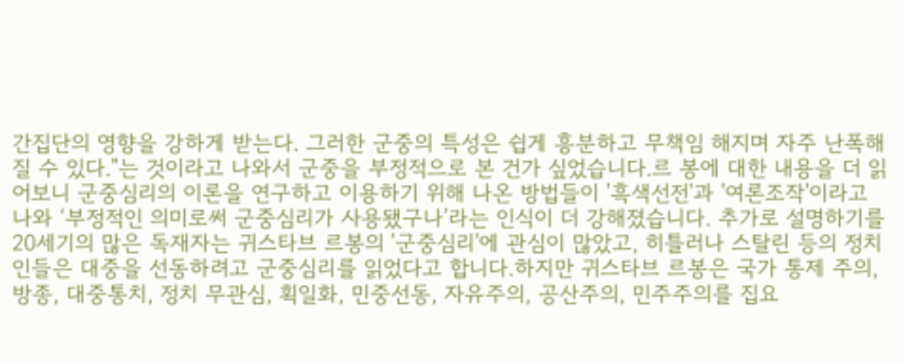간집단의 영향을 강하게 받는다. 그러한 군중의 특성은 쉽게 흥분하고 무책임 해지며 자주 난폭해질 수 있다."는 것이라고 나와서 군중을 부정적으로 본 건가 싶었습니다.르 봉에 대한 내용을 더 읽어보니 군중심리의 이론을 연구하고 이용하기 위해 나온 방법들이 '흑색선전'과 '여론조작'이라고 나와 ‘부정적인 의미로써 군중심리가 사용됐구나’라는 인식이 더 강해졌습니다. 추가로 설명하기를 20세기의 많은 독재자는 귀스타브 르봉의 '군중심리'에 관심이 많았고, 히틀러나 스탈린 등의 정치인들은 대중을 선동하려고 군중심리를 읽었다고 합니다.하지만 귀스타브 르봉은 국가 통제 주의, 방종, 대중통치, 정치 무관심, 획일화, 민중선동, 자유주의, 공산주의, 민주주의를 집요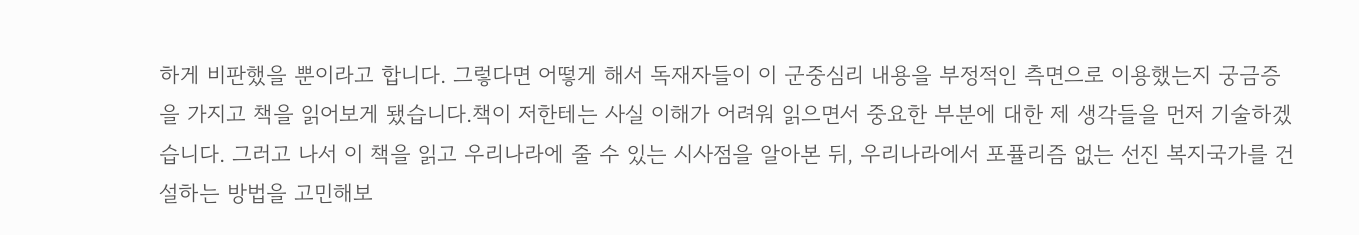하게 비판했을 뿐이라고 합니다. 그렇다면 어떻게 해서 독재자들이 이 군중심리 내용을 부정적인 측면으로 이용했는지 궁금증을 가지고 책을 읽어보게 됐습니다.책이 저한테는 사실 이해가 어려워 읽으면서 중요한 부분에 대한 제 생각들을 먼저 기술하겠습니다. 그러고 나서 이 책을 읽고 우리나라에 줄 수 있는 시사점을 알아본 뒤, 우리나라에서 포퓰리즘 없는 선진 복지국가를 건설하는 방법을 고민해보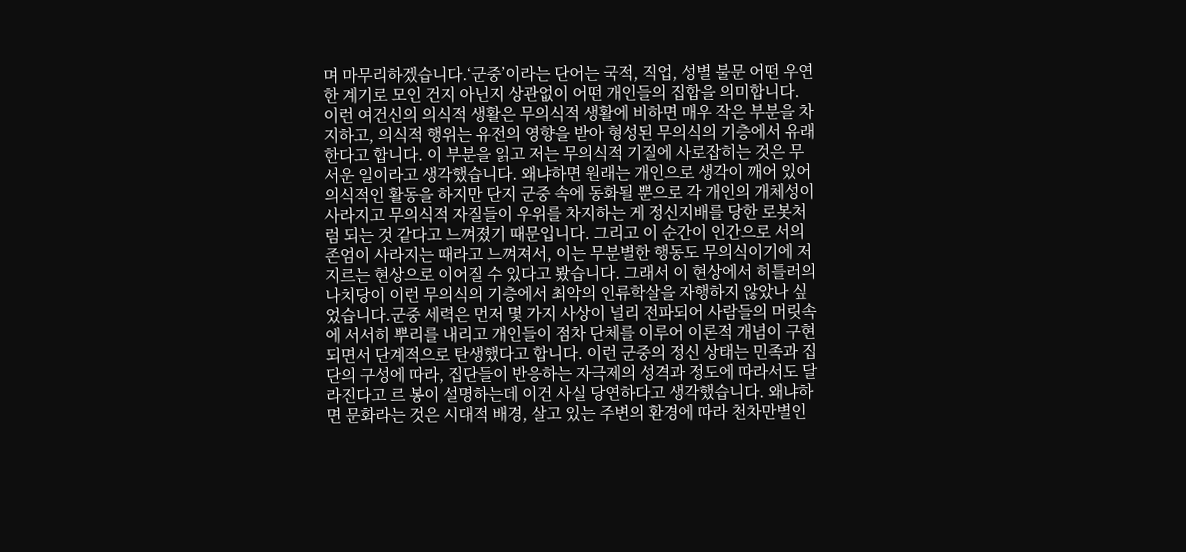며 마무리하겠습니다.‘군중’이라는 단어는 국적, 직업, 성별 불문 어떤 우연한 계기로 모인 건지 아닌지 상관없이 어떤 개인들의 집합을 의미합니다. 이런 여건신의 의식적 생활은 무의식적 생활에 비하면 매우 작은 부분을 차지하고, 의식적 행위는 유전의 영향을 받아 형성된 무의식의 기층에서 유래한다고 합니다. 이 부분을 읽고 저는 무의식적 기질에 사로잡히는 것은 무서운 일이라고 생각했습니다. 왜냐하면 원래는 개인으로 생각이 깨어 있어 의식적인 활동을 하지만 단지 군중 속에 동화될 뿐으로 각 개인의 개체성이 사라지고 무의식적 자질들이 우위를 차지하는 게 정신지배를 당한 로봇처럼 되는 것 같다고 느껴졌기 때문입니다. 그리고 이 순간이 인간으로 서의 존엄이 사라지는 때라고 느껴져서, 이는 무분별한 행동도 무의식이기에 저지르는 현상으로 이어질 수 있다고 봤습니다. 그래서 이 현상에서 히틀러의 나치당이 이런 무의식의 기층에서 최악의 인류학살을 자행하지 않았나 싶었습니다.군중 세력은 먼저 몇 가지 사상이 널리 전파되어 사람들의 머릿속에 서서히 뿌리를 내리고 개인들이 점차 단체를 이루어 이론적 개념이 구현되면서 단계적으로 탄생했다고 합니다. 이런 군중의 정신 상태는 민족과 집단의 구성에 따라, 집단들이 반응하는 자극제의 성격과 정도에 따라서도 달라진다고 르 봉이 설명하는데 이건 사실 당연하다고 생각했습니다. 왜냐하면 문화라는 것은 시대적 배경, 살고 있는 주변의 환경에 따라 천차만별인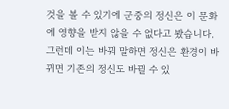것을 볼 수 있기에 군중의 정신은 이 문화에 영향을 받지 않을 수 없다고 봤습니다. 그런데 이는 바꿔 말하면 정신은 환경이 바뀌면 기존의 정신도 바뀔 수 있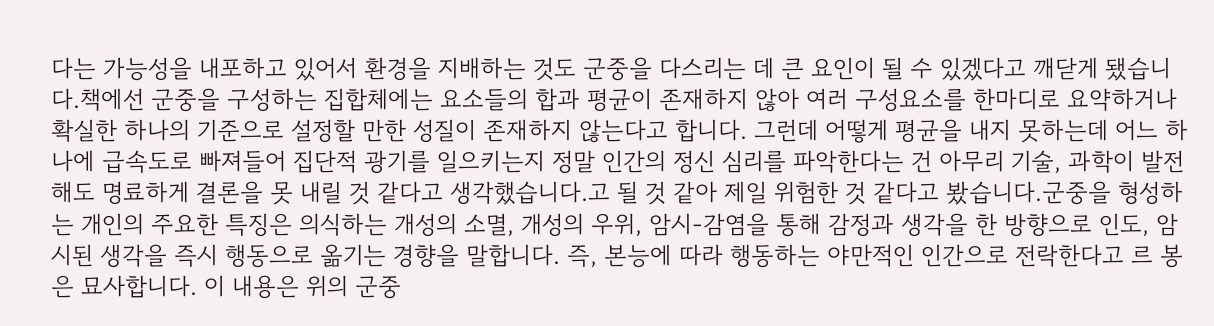다는 가능성을 내포하고 있어서 환경을 지배하는 것도 군중을 다스리는 데 큰 요인이 될 수 있겠다고 깨닫게 됐습니다.책에선 군중을 구성하는 집합체에는 요소들의 합과 평균이 존재하지 않아 여러 구성요소를 한마디로 요약하거나 확실한 하나의 기준으로 설정할 만한 성질이 존재하지 않는다고 합니다. 그런데 어떻게 평균을 내지 못하는데 어느 하나에 급속도로 빠져들어 집단적 광기를 일으키는지 정말 인간의 정신 심리를 파악한다는 건 아무리 기술, 과학이 발전해도 명료하게 결론을 못 내릴 것 같다고 생각했습니다.고 될 것 같아 제일 위험한 것 같다고 봤습니다.군중을 형성하는 개인의 주요한 특징은 의식하는 개성의 소멸, 개성의 우위, 암시-감염을 통해 감정과 생각을 한 방향으로 인도, 암시된 생각을 즉시 행동으로 옮기는 경향을 말합니다. 즉, 본능에 따라 행동하는 야만적인 인간으로 전락한다고 르 봉은 묘사합니다. 이 내용은 위의 군중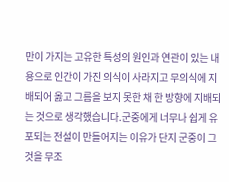만이 가지는 고유한 특성의 원인과 연관이 있는 내용으로 인간이 가진 의식이 사라지고 무의식에 지배되어 옳고 그름을 보지 못한 채 한 방향에 지배되는 것으로 생각했습니다.군중에게 너무나 쉽게 유포되는 전설이 만들어지는 이유가 단지 군중이 그것을 무조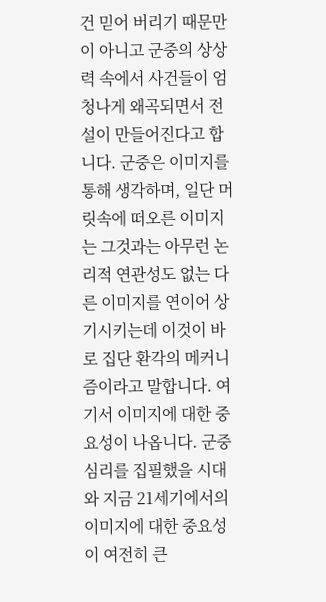건 믿어 버리기 때문만이 아니고 군중의 상상력 속에서 사건들이 엄청나게 왜곡되면서 전설이 만들어진다고 합니다. 군중은 이미지를 통해 생각하며, 일단 머릿속에 떠오른 이미지는 그것과는 아무런 논리적 연관성도 없는 다른 이미지를 연이어 상기시키는데 이것이 바로 집단 환각의 메커니즘이라고 말합니다. 여기서 이미지에 대한 중요성이 나옵니다. 군중심리를 집필했을 시대와 지금 21세기에서의 이미지에 대한 중요성이 여전히 큰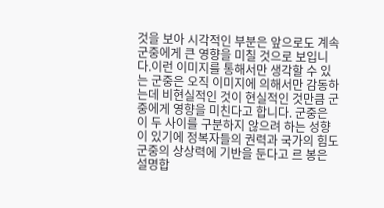것을 보아 시각적인 부분은 앞으로도 계속 군중에게 큰 영향을 미칠 것으로 보입니다.이런 이미지를 통해서만 생각할 수 있는 군중은 오직 이미지에 의해서만 감동하는데 비현실적인 것이 현실적인 것만큼 군중에게 영향을 미친다고 합니다. 군중은 이 두 사이를 구분하지 않으려 하는 성향이 있기에 정복자들의 권력과 국가의 힘도 군중의 상상력에 기반을 둔다고 르 봉은 설명합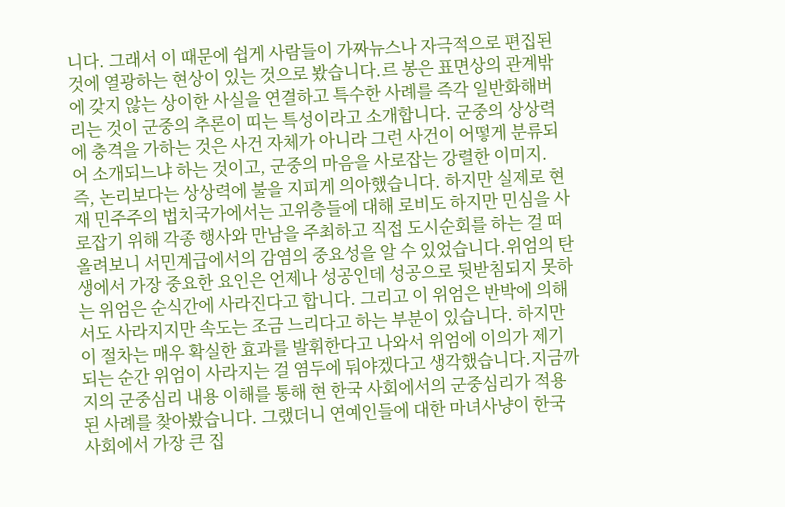니다. 그래서 이 때문에 쉽게 사람들이 가짜뉴스나 자극적으로 편집된 것에 열광하는 현상이 있는 것으로 봤습니다.르 봉은 표면상의 관계밖에 갖지 않는 상이한 사실을 연결하고 특수한 사례를 즉각 일반화해버리는 것이 군중의 추론이 띠는 특성이라고 소개합니다. 군중의 상상력에 충격을 가하는 것은 사건 자체가 아니라 그런 사건이 어떻게 분류되어 소개되느냐 하는 것이고, 군중의 마음을 사로잡는 강렬한 이미지. 즉, 논리보다는 상상력에 불을 지피게 의아했습니다. 하지만 실제로 현재 민주주의 법치국가에서는 고위층들에 대해 로비도 하지만 민심을 사로잡기 위해 각종 행사와 만남을 주최하고 직접 도시순회를 하는 걸 떠올려보니 서민계급에서의 감염의 중요성을 알 수 있었습니다.위엄의 탄생에서 가장 중요한 요인은 언제나 성공인데 성공으로 뒷받침되지 못하는 위엄은 순식간에 사라진다고 합니다. 그리고 이 위엄은 반박에 의해서도 사라지지만 속도는 조금 느리다고 하는 부분이 있습니다. 하지만 이 절차는 매우 확실한 효과를 발휘한다고 나와서 위엄에 이의가 제기되는 순간 위엄이 사라지는 걸 염두에 둬야겠다고 생각했습니다.지금까지의 군중심리 내용 이해를 통해 현 한국 사회에서의 군중심리가 적용된 사례를 찾아봤습니다. 그랬더니 연예인들에 대한 마녀사냥이 한국 사회에서 가장 큰 집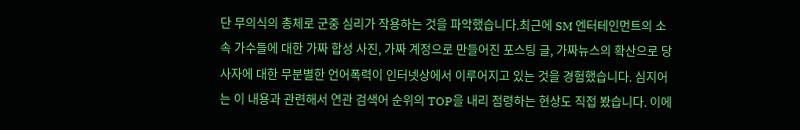단 무의식의 총체로 군중 심리가 작용하는 것을 파악했습니다.최근에 SM 엔터테인먼트의 소속 가수들에 대한 가짜 합성 사진, 가짜 계정으로 만들어진 포스팅 글, 가짜뉴스의 확산으로 당사자에 대한 무분별한 언어폭력이 인터넷상에서 이루어지고 있는 것을 경험했습니다. 심지어는 이 내용과 관련해서 연관 검색어 순위의 TOP을 내리 점령하는 현상도 직접 봤습니다. 이에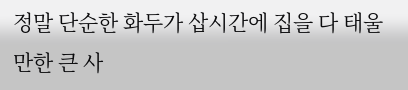정말 단순한 화두가 삽시간에 집을 다 태울 만한 큰 사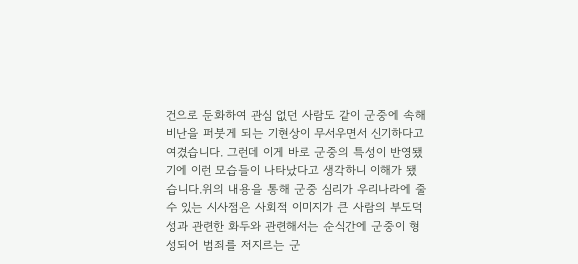건으로 둔화하여 관심 없던 사람도 같이 군중에 속해 비난을 퍼붓게 되는 기현상이 무서우면서 신기하다고 여겼습니다. 그런데 이게 바로 군중의 특성이 반영됐기에 이런 모습들이 나타났다고 생각하니 이해가 됐습니다.위의 내용을 통해 군중 심리가 우리나라에 줄 수 있는 시사점은 사회적 이미지가 큰 사람의 부도덕성과 관련한 화두와 관련해서는 순식간에 군중이 형성되어 범죄를 저지르는 군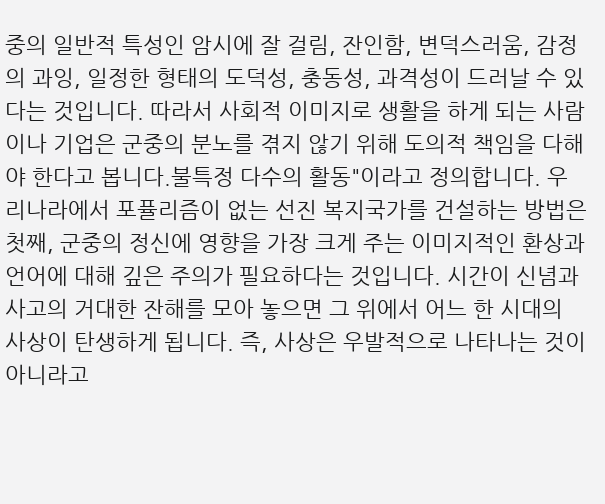중의 일반적 특성인 암시에 잘 걸림, 잔인함, 변덕스러움, 감정의 과잉, 일정한 형태의 도덕성, 충동성, 과격성이 드러날 수 있다는 것입니다. 따라서 사회적 이미지로 생활을 하게 되는 사람이나 기업은 군중의 분노를 겪지 않기 위해 도의적 책임을 다해야 한다고 봅니다.불특정 다수의 활동"이라고 정의합니다. 우리나라에서 포퓰리즘이 없는 선진 복지국가를 건설하는 방법은 첫째, 군중의 정신에 영향을 가장 크게 주는 이미지적인 환상과 언어에 대해 깊은 주의가 필요하다는 것입니다. 시간이 신념과 사고의 거대한 잔해를 모아 놓으면 그 위에서 어느 한 시대의 사상이 탄생하게 됩니다. 즉, 사상은 우발적으로 나타나는 것이 아니라고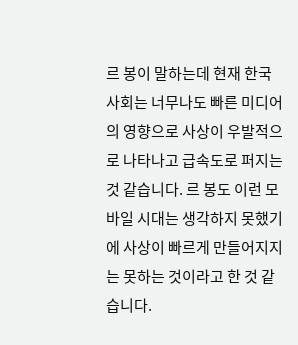르 봉이 말하는데 현재 한국 사회는 너무나도 빠른 미디어의 영향으로 사상이 우발적으로 나타나고 급속도로 퍼지는 것 같습니다. 르 봉도 이런 모바일 시대는 생각하지 못했기에 사상이 빠르게 만들어지지는 못하는 것이라고 한 것 같습니다.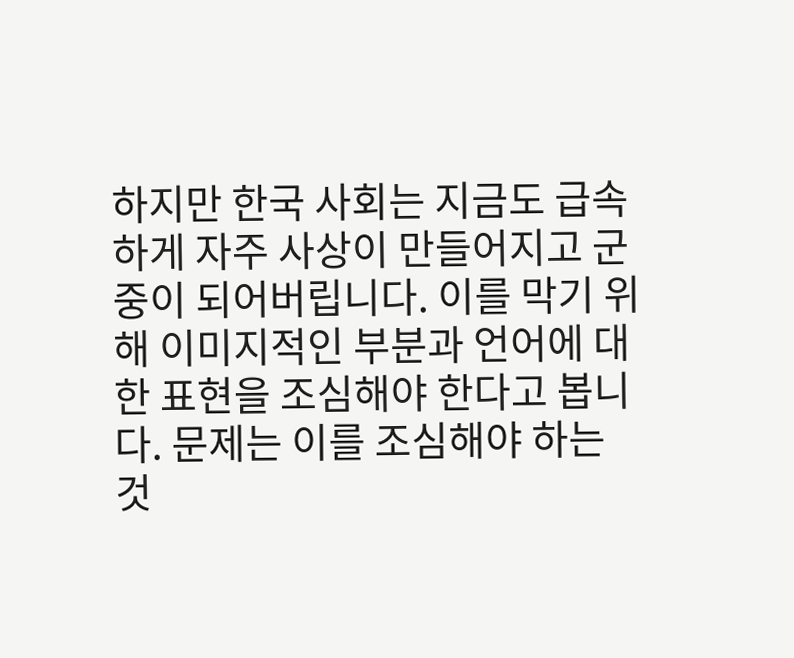하지만 한국 사회는 지금도 급속하게 자주 사상이 만들어지고 군중이 되어버립니다. 이를 막기 위해 이미지적인 부분과 언어에 대한 표현을 조심해야 한다고 봅니다. 문제는 이를 조심해야 하는 것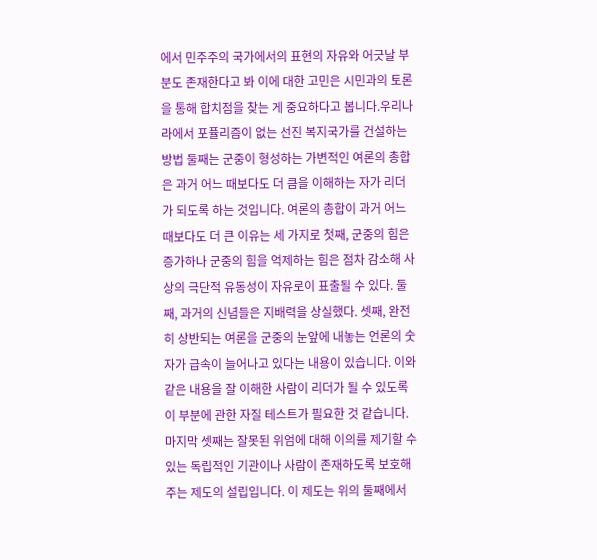에서 민주주의 국가에서의 표현의 자유와 어긋날 부분도 존재한다고 봐 이에 대한 고민은 시민과의 토론을 통해 합치점을 찾는 게 중요하다고 봅니다.우리나라에서 포퓰리즘이 없는 선진 복지국가를 건설하는 방법 둘째는 군중이 형성하는 가변적인 여론의 총합은 과거 어느 때보다도 더 큼을 이해하는 자가 리더가 되도록 하는 것입니다. 여론의 총합이 과거 어느 때보다도 더 큰 이유는 세 가지로 첫째, 군중의 힘은 증가하나 군중의 힘을 억제하는 힘은 점차 감소해 사상의 극단적 유동성이 자유로이 표출될 수 있다. 둘째, 과거의 신념들은 지배력을 상실했다. 셋째, 완전히 상반되는 여론을 군중의 눈앞에 내놓는 언론의 숫자가 급속이 늘어나고 있다는 내용이 있습니다. 이와 같은 내용을 잘 이해한 사람이 리더가 될 수 있도록 이 부분에 관한 자질 테스트가 필요한 것 같습니다.마지막 셋째는 잘못된 위엄에 대해 이의를 제기할 수 있는 독립적인 기관이나 사람이 존재하도록 보호해주는 제도의 설립입니다. 이 제도는 위의 둘째에서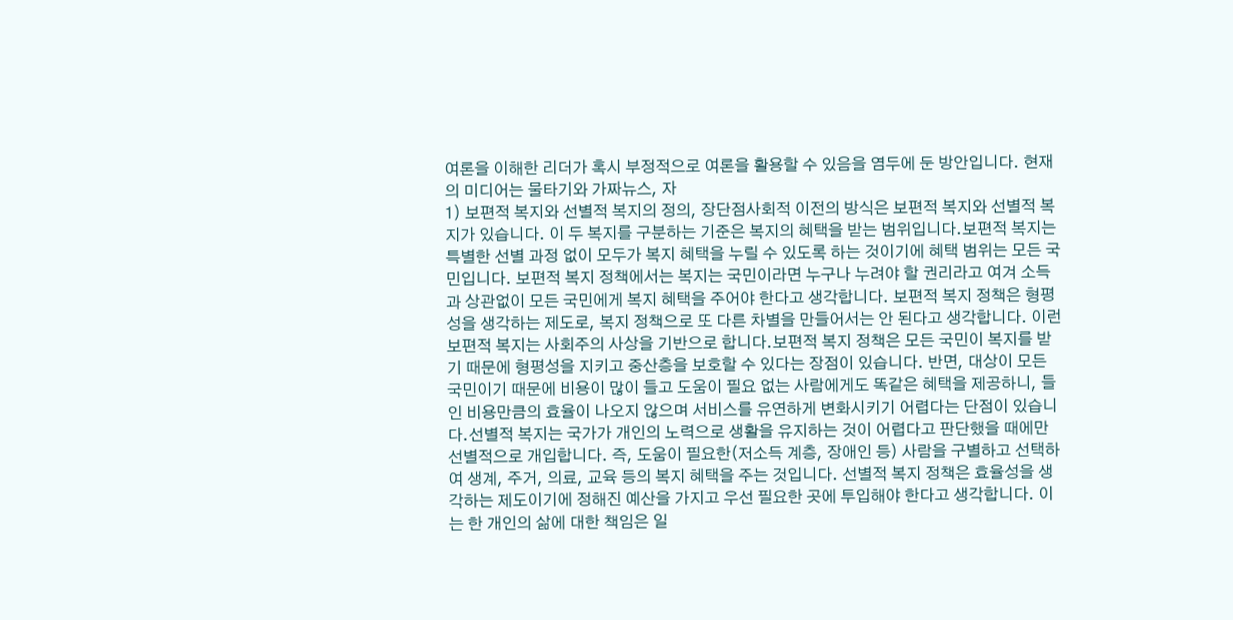여론을 이해한 리더가 혹시 부정적으로 여론을 활용할 수 있음을 염두에 둔 방안입니다. 현재의 미디어는 물타기와 가짜뉴스, 자
1) 보편적 복지와 선별적 복지의 정의, 장단점사회적 이전의 방식은 보편적 복지와 선별적 복지가 있습니다. 이 두 복지를 구분하는 기준은 복지의 혜택을 받는 범위입니다.보편적 복지는 특별한 선별 과정 없이 모두가 복지 혜택을 누릴 수 있도록 하는 것이기에 혜택 범위는 모든 국민입니다. 보편적 복지 정책에서는 복지는 국민이라면 누구나 누려야 할 권리라고 여겨 소득과 상관없이 모든 국민에게 복지 혜택을 주어야 한다고 생각합니다. 보편적 복지 정책은 형평성을 생각하는 제도로, 복지 정책으로 또 다른 차별을 만들어서는 안 된다고 생각합니다. 이런 보편적 복지는 사회주의 사상을 기반으로 합니다.보편적 복지 정책은 모든 국민이 복지를 받기 때문에 형평성을 지키고 중산층을 보호할 수 있다는 장점이 있습니다. 반면, 대상이 모든 국민이기 때문에 비용이 많이 들고 도움이 필요 없는 사람에게도 똑같은 혜택을 제공하니, 들인 비용만큼의 효율이 나오지 않으며 서비스를 유연하게 변화시키기 어렵다는 단점이 있습니다.선별적 복지는 국가가 개인의 노력으로 생활을 유지하는 것이 어렵다고 판단했을 때에만 선별적으로 개입합니다. 즉, 도움이 필요한(저소득 계층, 장애인 등) 사람을 구별하고 선택하여 생계, 주거, 의료, 교육 등의 복지 혜택을 주는 것입니다. 선별적 복지 정책은 효율성을 생각하는 제도이기에 정해진 예산을 가지고 우선 필요한 곳에 투입해야 한다고 생각합니다. 이는 한 개인의 삶에 대한 책임은 일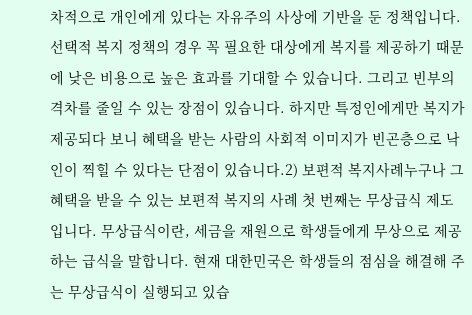차적으로 개인에게 있다는 자유주의 사상에 기반을 둔 정책입니다.선택적 복지 정책의 경우 꼭 필요한 대상에게 복지를 제공하기 때문에 낮은 비용으로 높은 효과를 기대할 수 있습니다. 그리고 빈부의 격차를 줄일 수 있는 장점이 있습니다. 하지만 특정인에게만 복지가 제공되다 보니 혜택을 받는 사람의 사회적 이미지가 빈곤층으로 낙인이 찍힐 수 있다는 단점이 있습니다.2) 보편적 복지사례누구나 그 혜택을 받을 수 있는 보편적 복지의 사례 첫 번째는 무상급식 제도입니다. 무상급식이란, 세금을 재원으로 학생들에게 무상으로 제공하는 급식을 말합니다. 현재 대한민국은 학생들의 점심을 해결해 주는 무상급식이 실행되고 있습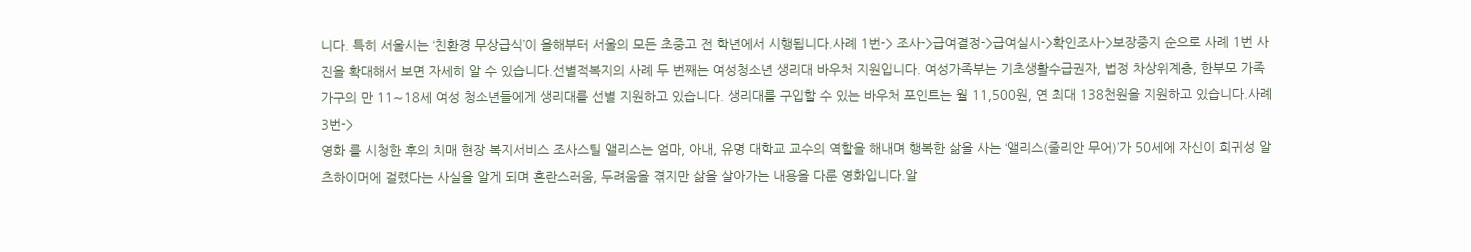니다. 특히 서울시는 ‘친환경 무상급식’이 올해부터 서울의 모든 초중고 전 학년에서 시행됩니다.사례 1번-> 조사->급여결정->급여실시->확인조사->보장중지 순으로 사례 1번 사진을 확대해서 보면 자세히 알 수 있습니다.선별적복지의 사례 두 번째는 여성청소년 생리대 바우처 지원입니다. 여성가족부는 기초생활수급권자, 법정 차상위계층, 한부모 가족 가구의 만 11∼18세 여성 청소년들에게 생리대를 선별 지원하고 있습니다. 생리대를 구입할 수 있는 바우처 포인트는 월 11,500원, 연 최대 138천원을 지원하고 있습니다.사례 3번->
영화 를 시청한 후의 치매 현장 복지서비스 조사스틸 앨리스는 엄마, 아내, 유명 대학교 교수의 역할을 해내며 행복한 삶을 사는 ‘앨리스(줄리안 무어)’가 50세에 자신이 희귀성 알츠하이머에 걸렸다는 사실을 알게 되며 혼란스러움, 두려움을 겪지만 삶을 살아가는 내용을 다룬 영화입니다.알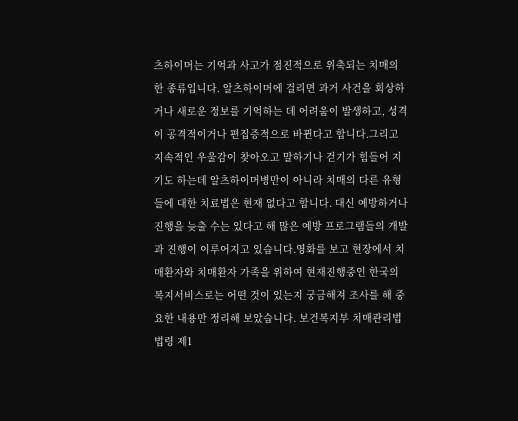츠하이머는 기억과 사고가 점진적으로 위축되는 치매의 한 종류입니다. 알츠하이머에 걸리면 과거 사건을 회상하거나 새로운 정보를 기억하는 데 어려움이 발생하고, 성격이 공격적이거나 편집증적으로 바뀐다고 합니다.그리고 지속적인 우울감이 찾아오고 말하기나 걷기가 힘들어 지기도 하는데 알츠하이머병만이 아니라 치매의 다른 유형들에 대한 치료법은 현재 없다고 합니다. 대신 예방하거나 진행을 늦출 수는 있다고 해 많은 예방 프로그램들의 개발과 진행이 이루어지고 있습니다.영화를 보고 현장에서 치매환자와 치매환자 가족을 위하여 현재진행중인 한국의 복지서비스로는 어떤 것이 있는지 궁금해져 조사를 해 중요한 내용만 정리해 보았습니다. 보건복지부 치매관리법 법령 제1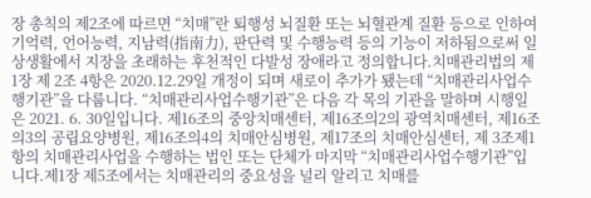장 총칙의 제2조에 따르면 “치매”란 퇴행성 뇌질환 또는 뇌혈관계 질환 등으로 인하여 기억력, 언어능력, 지남력(指南力), 판단력 및 수행능력 등의 기능이 저하됨으로써 일상생활에서 지장을 초래하는 후천적인 다발성 장애라고 정의합니다.치매관리법의 제 1장 제 2조 4항은 2020.12.29일 개정이 되며 새로이 추가가 됐는데 “치매관리사업수행기관”을 다룹니다. “치매관리사업수행기관”은 다음 각 목의 기관을 말하며 시행일은 2021. 6. 30일입니다. 제16조의 중앙치매센터, 제16조의2의 광역치매센터, 제16조의3의 공립요양병원, 제16조의4의 치매안심병원, 제17조의 치매안심센터, 제 3조제1항의 치매관리사업을 수행하는 법인 또는 단체가 마지막 “치매관리사업수행기관”입니다.제1장 제5조에서는 치매관리의 중요성을 널리 알리고 치매를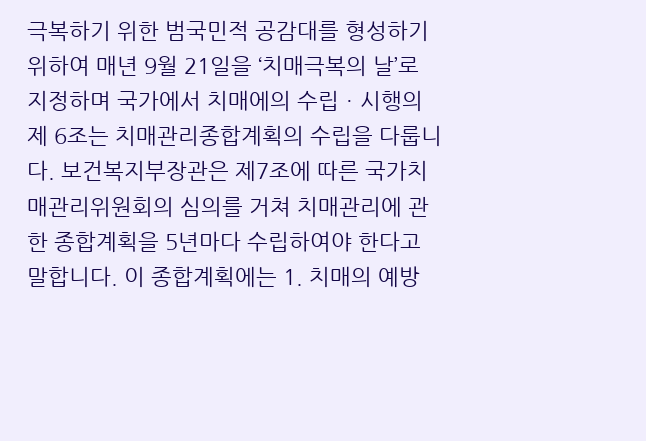극복하기 위한 범국민적 공감대를 형성하기 위하여 매년 9월 21일을 ‘치매극복의 날’로 지정하며 국가에서 치매에의 수립ㆍ시행의 제 6조는 치매관리종합계획의 수립을 다룹니다. 보건복지부장관은 제7조에 따른 국가치매관리위원회의 심의를 거쳐 치매관리에 관한 종합계획을 5년마다 수립하여야 한다고 말합니다. 이 종합계획에는 1. 치매의 예방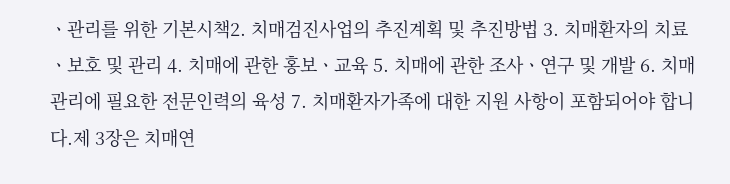ㆍ관리를 위한 기본시책2. 치매검진사업의 추진계획 및 추진방법 3. 치매환자의 치료ㆍ보호 및 관리 4. 치매에 관한 홍보ㆍ교육 5. 치매에 관한 조사ㆍ연구 및 개발 6. 치매관리에 필요한 전문인력의 육성 7. 치매환자가족에 대한 지원 사항이 포함되어야 합니다.제 3장은 치매연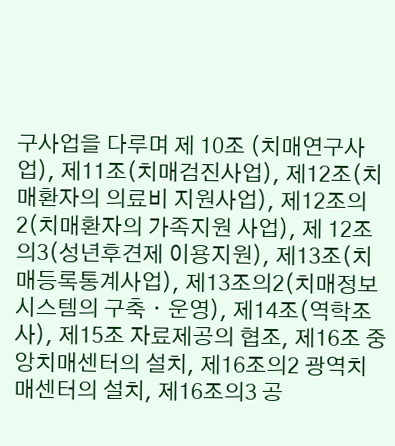구사업을 다루며 제 10조 (치매연구사업), 제11조(치매검진사업), 제12조(치매환자의 의료비 지원사업), 제12조의2(치매환자의 가족지원 사업), 제 12조의3(성년후견제 이용지원), 제13조(치매등록통계사업), 제13조의2(치매정보시스템의 구축ㆍ운영), 제14조(역학조사), 제15조 자료제공의 협조, 제16조 중앙치매센터의 설치, 제16조의2 광역치매센터의 설치, 제16조의3 공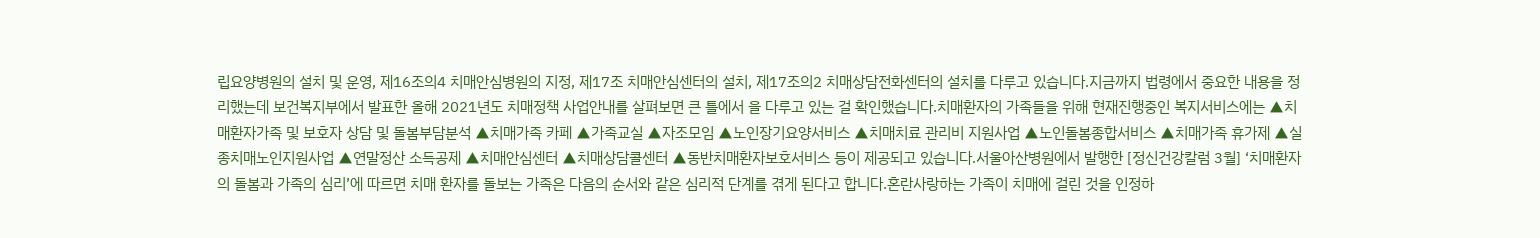립요양병원의 설치 및 운영, 제16조의4 치매안심병원의 지정, 제17조 치매안심센터의 설치, 제17조의2 치매상담전화센터의 설치를 다루고 있습니다.지금까지 법령에서 중요한 내용을 정리했는데 보건복지부에서 발표한 올해 2021년도 치매정책 사업안내를 살펴보면 큰 틀에서 을 다루고 있는 걸 확인했습니다.치매환자의 가족들을 위해 현재진행중인 복지서비스에는 ▲치매환자가족 및 보호자 상담 및 돌봄부담분석 ▲치매가족 카페 ▲가족교실 ▲자조모임 ▲노인장기요양서비스 ▲치매치료 관리비 지원사업 ▲노인돌봄종합서비스 ▲치매가족 휴가제 ▲실종치매노인지원사업 ▲연말정산 소득공제 ▲치매안심센터 ▲치매상담콜센터 ▲동반치매환자보호서비스 등이 제공되고 있습니다.서울아산병원에서 발행한 [정신건강칼럼 3월] ‘치매환자의 돌봄과 가족의 심리’에 따르면 치매 환자를 돌보는 가족은 다음의 순서와 같은 심리적 단계를 겪게 된다고 합니다.혼란사랑하는 가족이 치매에 걸린 것을 인정하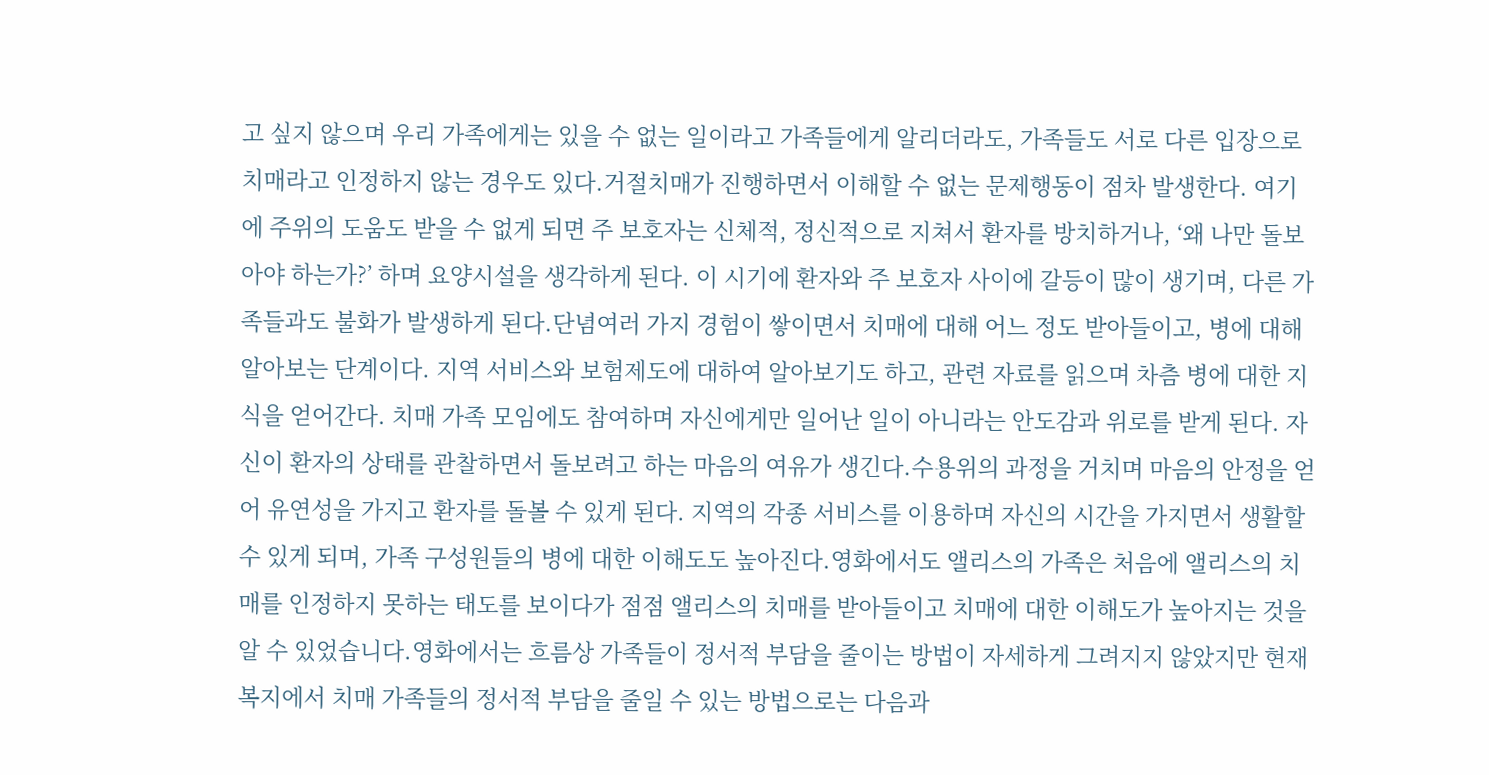고 싶지 않으며 우리 가족에게는 있을 수 없는 일이라고 가족들에게 알리더라도, 가족들도 서로 다른 입장으로 치매라고 인정하지 않는 경우도 있다.거절치매가 진행하면서 이해할 수 없는 문제행동이 점차 발생한다. 여기에 주위의 도움도 받을 수 없게 되면 주 보호자는 신체적, 정신적으로 지쳐서 환자를 방치하거나, ‘왜 나만 돌보아야 하는가?’ 하며 요양시설을 생각하게 된다. 이 시기에 환자와 주 보호자 사이에 갈등이 많이 생기며, 다른 가족들과도 불화가 발생하게 된다.단념여러 가지 경험이 쌓이면서 치매에 대해 어느 정도 받아들이고, 병에 대해 알아보는 단계이다. 지역 서비스와 보험제도에 대하여 알아보기도 하고, 관련 자료를 읽으며 차츰 병에 대한 지식을 얻어간다. 치매 가족 모임에도 참여하며 자신에게만 일어난 일이 아니라는 안도감과 위로를 받게 된다. 자신이 환자의 상태를 관찰하면서 돌보려고 하는 마음의 여유가 생긴다.수용위의 과정을 거치며 마음의 안정을 얻어 유연성을 가지고 환자를 돌볼 수 있게 된다. 지역의 각종 서비스를 이용하며 자신의 시간을 가지면서 생활할 수 있게 되며, 가족 구성원들의 병에 대한 이해도도 높아진다.영화에서도 앨리스의 가족은 처음에 앨리스의 치매를 인정하지 못하는 태도를 보이다가 점점 앨리스의 치매를 받아들이고 치매에 대한 이해도가 높아지는 것을 알 수 있었습니다.영화에서는 흐름상 가족들이 정서적 부담을 줄이는 방법이 자세하게 그려지지 않았지만 현재 복지에서 치매 가족들의 정서적 부담을 줄일 수 있는 방법으로는 다음과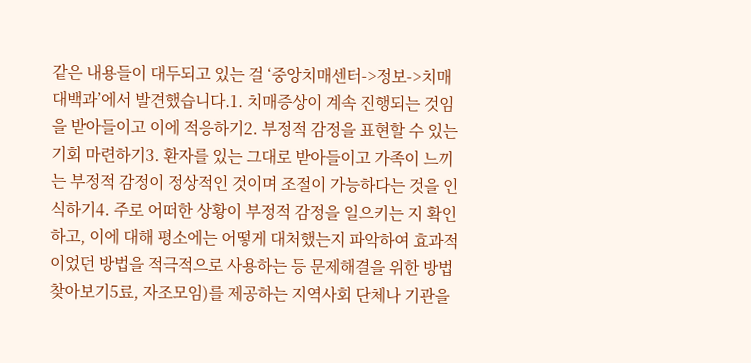같은 내용들이 대두되고 있는 걸 ‘중앙치매센터->정보->치매대백과’에서 발견했습니다.1. 치매증상이 계속 진행되는 것임을 받아들이고 이에 적응하기2. 부정적 감정을 표현할 수 있는 기회 마련하기3. 환자를 있는 그대로 받아들이고 가족이 느끼는 부정적 감정이 정상적인 것이며 조절이 가능하다는 것을 인식하기4. 주로 어떠한 상황이 부정적 감정을 일으키는 지 확인하고, 이에 대해 평소에는 어떻게 대처했는지 파악하여 효과적이었던 방법을 적극적으로 사용하는 등 문제해결을 위한 방법 찾아보기5료, 자조모임)를 제공하는 지역사회 단체나 기관을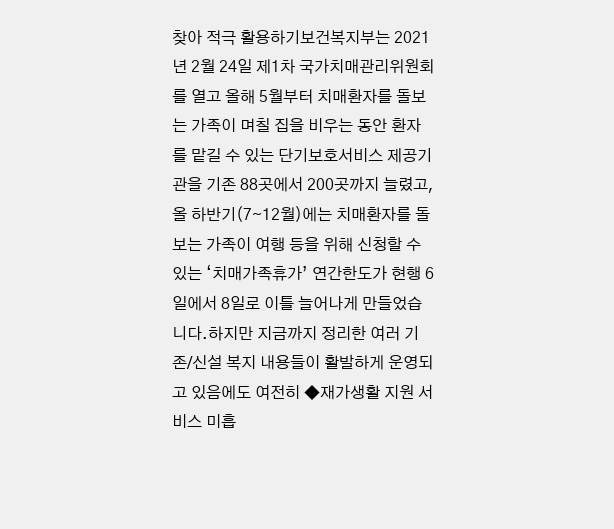찾아 적극 활용하기보건복지부는 2021년 2월 24일 제1차 국가치매관리위원회를 열고 올해 5월부터 치매환자를 돌보는 가족이 며칠 집을 비우는 동안 환자를 맡길 수 있는 단기보호서비스 제공기관을 기존 88곳에서 200곳까지 늘렸고, 올 하반기(7∼12월)에는 치매환자를 돌보는 가족이 여행 등을 위해 신청할 수 있는 ‘치매가족휴가’ 연간한도가 현행 6일에서 8일로 이틀 늘어나게 만들었습니다.하지만 지금까지 정리한 여러 기존/신설 복지 내용들이 활발하게 운영되고 있음에도 여전히 ◆재가생활 지원 서비스 미흡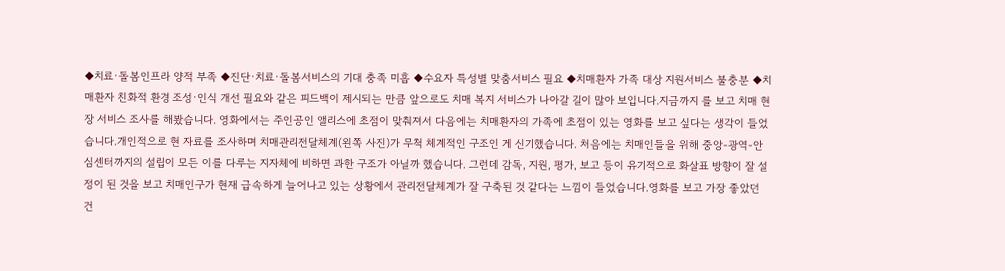◆치료·돌봄인프라 양적 부족 ◆진단·치료·돌봄서비스의 기대 충족 미흡 ◆수요자 특성별 맞춤서비스 필요 ◆치매환자 가족 대상 지원서비스 불충분 ◆치매환자 친화적 환경 조성·인식 개선 필요와 같은 피드백이 제시되는 만큼 앞으로도 치매 복지 서비스가 나아갈 길이 많아 보입니다.지금까지 를 보고 치매 현장 서비스 조사를 해봤습니다. 영화에서는 주인공인 앨리스에 초점이 맞춰져서 다음에는 치매환자의 가족에 초점이 있는 영화를 보고 싶다는 생각이 들었습니다.개인적으로 현 자료를 조사하며 치매관리전달체계(왼쪽 사진)가 무척 체계적인 구조인 게 신기했습니다. 처음에는 치매인들을 위해 중앙-광역-안심센터까지의 설립이 모든 이를 다루는 지자체에 비하면 과한 구조가 아닐까 했습니다. 그런데 감독, 지원, 평가, 보고 등이 유기적으로 화살표 방향이 잘 설정이 된 것을 보고 치매인구가 현재 급속하게 늘어나고 있는 상황에서 관리전달체계가 잘 구축된 것 같다는 느낌이 들었습니다.영화를 보고 가장 좋았던 건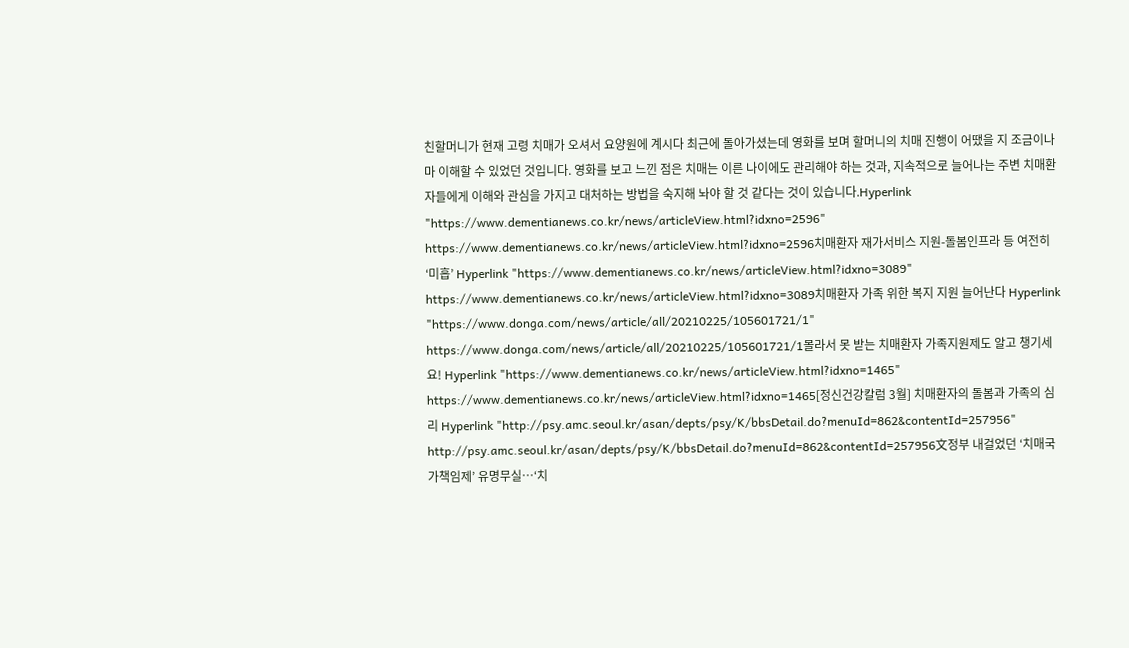친할머니가 현재 고령 치매가 오셔서 요양원에 계시다 최근에 돌아가셨는데 영화를 보며 할머니의 치매 진행이 어땠을 지 조금이나마 이해할 수 있었던 것입니다. 영화를 보고 느낀 점은 치매는 이른 나이에도 관리해야 하는 것과, 지속적으로 늘어나는 주변 치매환자들에게 이해와 관심을 가지고 대처하는 방법을 숙지해 놔야 할 것 같다는 것이 있습니다.Hyperlink "https://www.dementianews.co.kr/news/articleView.html?idxno=2596" https://www.dementianews.co.kr/news/articleView.html?idxno=2596치매환자 재가서비스 지원-돌봄인프라 등 여전히 ‘미흡’ Hyperlink "https://www.dementianews.co.kr/news/articleView.html?idxno=3089" https://www.dementianews.co.kr/news/articleView.html?idxno=3089치매환자 가족 위한 복지 지원 늘어난다 Hyperlink "https://www.donga.com/news/article/all/20210225/105601721/1" https://www.donga.com/news/article/all/20210225/105601721/1몰라서 못 받는 치매환자 가족지원제도 알고 챙기세요! Hyperlink "https://www.dementianews.co.kr/news/articleView.html?idxno=1465" https://www.dementianews.co.kr/news/articleView.html?idxno=1465[정신건강칼럼 3월] 치매환자의 돌봄과 가족의 심리 Hyperlink "http://psy.amc.seoul.kr/asan/depts/psy/K/bbsDetail.do?menuId=862&contentId=257956" http://psy.amc.seoul.kr/asan/depts/psy/K/bbsDetail.do?menuId=862&contentId=257956文정부 내걸었던 ‘치매국가책임제’ 유명무실…‘치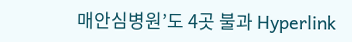매안심병원’도 4곳 불과 Hyperlink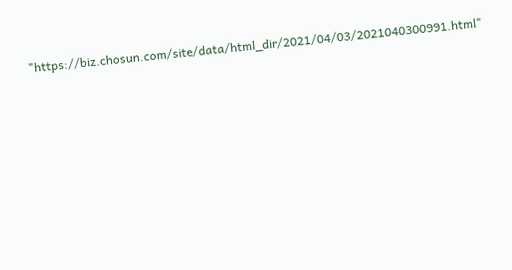"https://biz.chosun.com/site/data/html_dir/2021/04/03/2021040300991.html"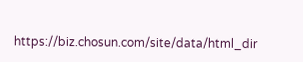https://biz.chosun.com/site/data/html_dir